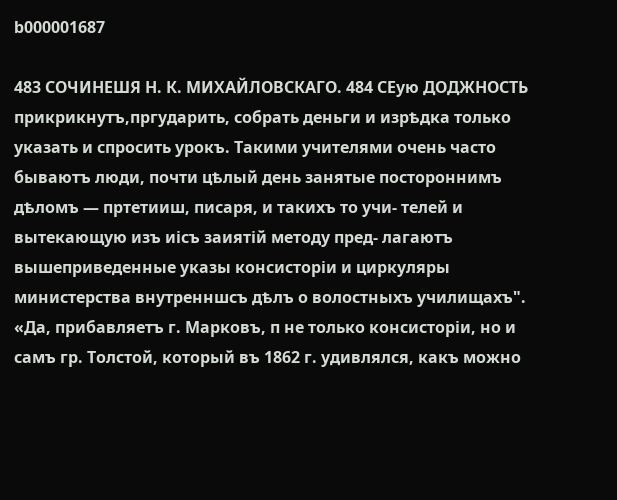b000001687

483 СОЧИНЕШЯ Н. К. МИХАЙЛОВСКАГО. 484 СЕую ДОДЖНОСТЬ прикрикнутъ,пргударить, собрать деньги и изрѣдка только указать и спросить урокъ. Такими учителями очень часто бываютъ люди, почти цѣлый день занятые постороннимъ дѣломъ — пртетииш, писаря, и такихъ то учи- телей и вытекающую изъ иісъ заиятій методу пред- лагаютъ вышеприведенные указы консисторіи и циркуляры министерства внутренншсъ дѣлъ о волостныхъ училищахъ". «Да, прибавляетъ г. Марковъ, п не только консисторіи, но и самъ гр. Толстой, который въ 1862 г. удивлялся, какъ можно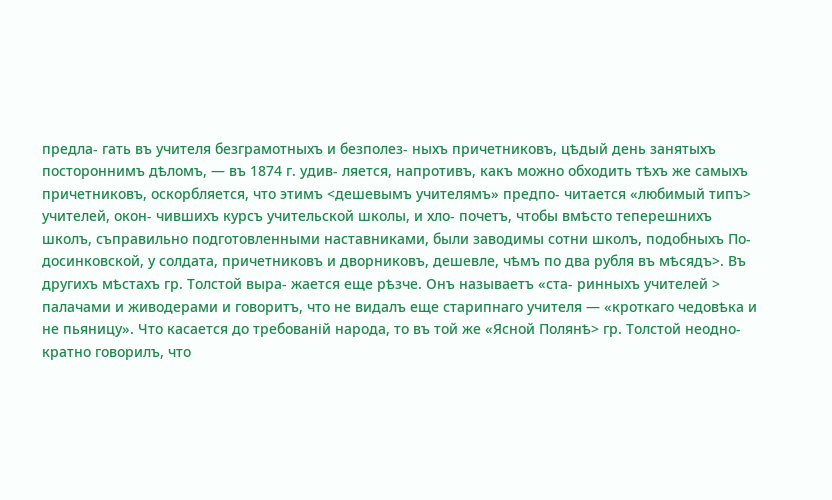предла- гать въ учителя безграмотныхъ и безполез- ныхъ причетниковъ, цѣдый день занятыхъ постороннимъ дѣломъ, — въ 1874 г. удив- ляется, напротивъ, какъ можно обходить тѣхъ же самыхъ причетниковъ, оскорбляется, что этимъ <дешевымъ учителямъ» предпо- читается «любимый типъ> учителей, окон- чившихъ курсъ учительской школы, и хло- почетъ, чтобы вмѣсто теперешнихъ школъ, съправильно подготовленными наставниками, были заводимы сотни школъ, подобныхъ По- досинковской, у солдата, причетниковъ и дворниковъ, дешевле, чѣмъ по два рубля въ мѣсядъ>. Въ другихъ мѣстахъ гр. Толстой выра- жается еще рѣзче. Онъ называетъ «ста- ринныхъ учителей > палачами и живодерами и говоритъ, что не видалъ еще старипнаго учителя — «кроткаго чедовѣка и не пьяницу». Что касается до требованій народа, то въ той же «Ясной Полянѣ> гр. Толстой неодно- кратно говорилъ, что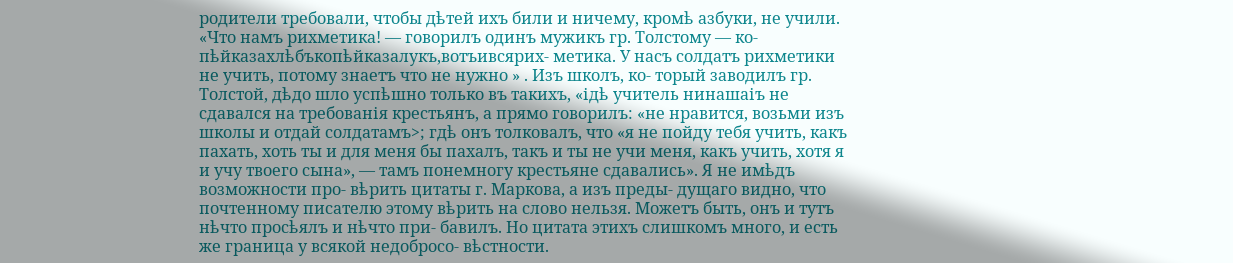родители требовали, чтобы дѣтей ихъ били и ничему, кромѣ азбуки, не учили. «Что намъ рихметика! — говорилъ одинъ мужикъ гр. Толстому — ко- пѣйказахлѣбъкопѣйказалукъ,вотъивсярих- метика. У насъ солдатъ рихметики не учить, потому знаетъ что не нужно » . Изъ школъ, ко- торый заводилъ гр. Толстой, дѣдо шло успѣшно только въ такихъ, «ідѣ учитель нинашаіъ не сдавался на требованія крестьянъ, а прямо говорилъ: «не нравится, возьми изъ школы и отдай солдатамъ>; гдѣ онъ толковалъ, что «я не пойду тебя учить, какъ пахать, хоть ты и для меня бы пахалъ, такъ и ты не учи меня, какъ учить, хотя я и учу твоего сына», — тамъ понемногу крестьяне сдавались». Я не имѣдъ возможности про- вѣрить цитаты г. Маркова, а изъ преды- дущаго видно, что почтенному писателю этому вѣрить на слово нельзя. Можетъ быть, онъ и тутъ нѣчто просѣялъ и нѣчто при- бавилъ. Но цитата этихъ слишкомъ много, и есть же граница у всякой недобросо- вѣстности.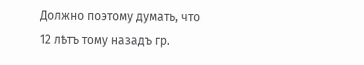Должно поэтому думать, что 12 лѣтъ тому назадъ гр.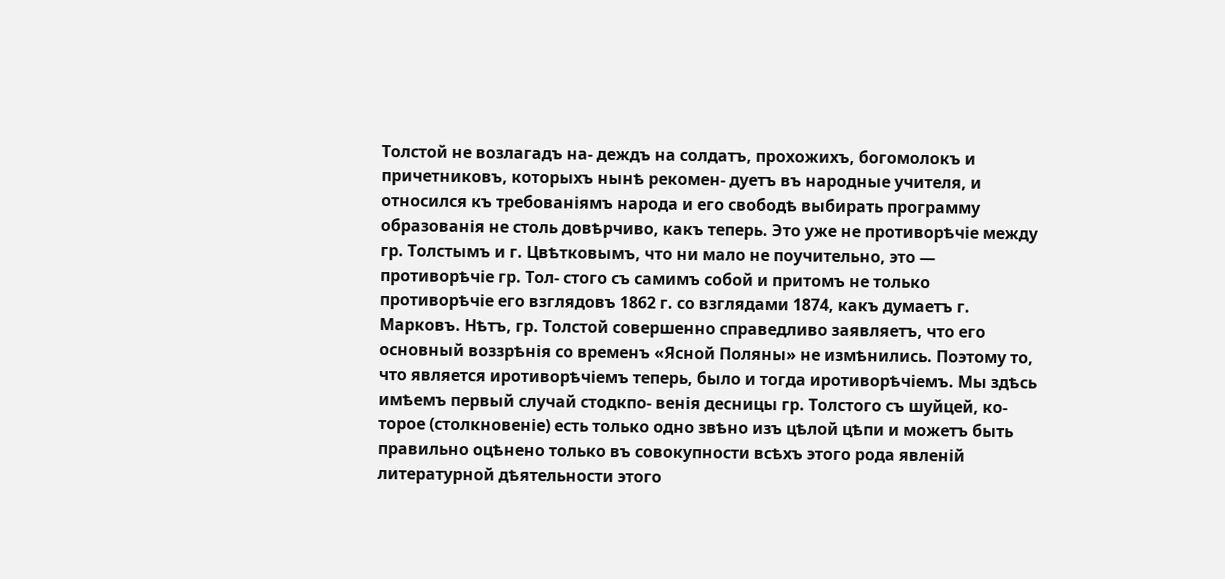Толстой не возлагадъ на- деждъ на солдатъ, прохожихъ, богомолокъ и причетниковъ, которыхъ нынѣ рекомен- дуетъ въ народные учителя, и относился къ требованіямъ народа и его свободѣ выбирать программу образованія не столь довѣрчиво, какъ теперь. Это уже не противорѣчіе между гр. Толстымъ и г. Цвѣтковымъ, что ни мало не поучительно, это — противорѣчіе гр. Тол- стого съ самимъ собой и притомъ не только противорѣчіе его взглядовъ 1862 г. со взглядами 1874, какъ думаетъ г. Марковъ. Нѣтъ, гр. Толстой совершенно справедливо заявляетъ, что его основный воззрѣнія со временъ «Ясной Поляны» не измѣнились. Поэтому то, что является иротиворѣчіемъ теперь, было и тогда иротиворѣчіемъ. Мы здѣсь имѣемъ первый случай стодкпо- венія десницы гр. Толстого съ шуйцей, ко- торое (столкновеніе) есть только одно звѣно изъ цѣлой цѣпи и можетъ быть правильно оцѣнено только въ совокупности всѣхъ этого рода явленій литературной дѣятельности этого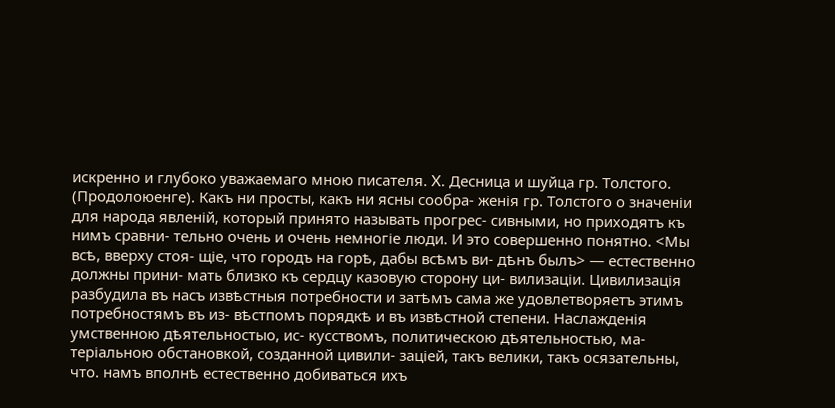искренно и глубоко уважаемаго мною писателя. X. Десница и шуйца гр. Толстого. (Продолоюенге). Какъ ни просты, какъ ни ясны сообра- женія гр. Толстого о значеніи для народа явленій, который принято называть прогрес- сивными, но приходятъ къ нимъ сравни- тельно очень и очень немногіе люди. И это совершенно понятно. <Мы всѣ, вверху стоя- щіе, что городъ на горѣ, дабы всѣмъ ви- дѣнъ былъ> — естественно должны прини- мать близко къ сердцу казовую сторону ци- вилизаціи. Цивилизація разбудила въ насъ извѣстныя потребности и затѣмъ сама же удовлетворяетъ этимъ потребностямъ въ из- вѣстпомъ порядкѣ и въ извѣстной степени. Наслажденія умственною дѣятельностыо, ис- кусствомъ, политическою дѣятельностью, ма- теріальною обстановкой, созданной цивили- заціей, такъ велики, такъ осязательны, что. намъ вполнѣ естественно добиваться ихъ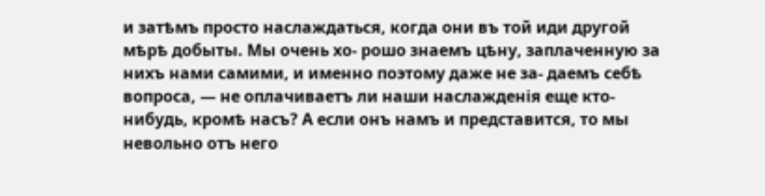и затѣмъ просто наслаждаться, когда они въ той иди другой мѣрѣ добыты. Мы очень хо- рошо знаемъ цѣну, заплаченную за нихъ нами самими, и именно поэтому даже не за- даемъ себѣ вопроса, — не оплачиваетъ ли наши наслажденія еще кто-нибудь, кромѣ насъ? А если онъ намъ и представится, то мы невольно отъ него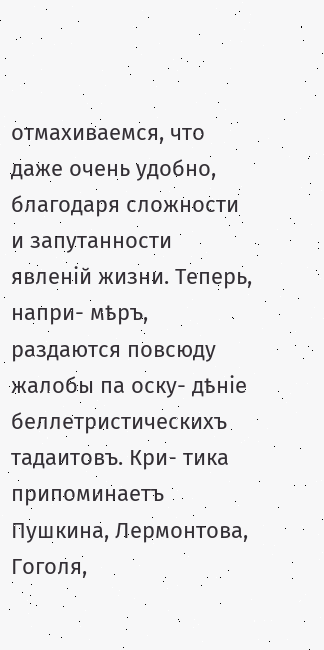отмахиваемся, что даже очень удобно, благодаря сложности и запутанности явленій жизни. Теперь, напри- мѣръ, раздаются повсюду жалобы па оску- дѣніе беллетристическихъ тадаитовъ. Кри- тика припоминаетъ Пушкина, Лермонтова, Гоголя,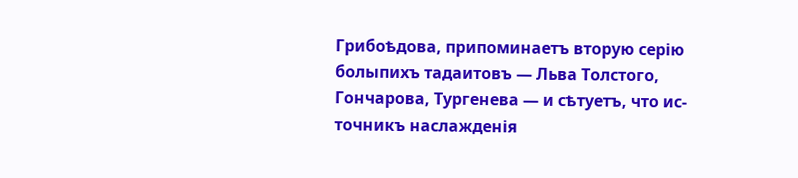Грибоѣдова, припоминаетъ вторую серію болыпихъ тадаитовъ — Льва Толстого, Гончарова, Тургенева — и сѣтуетъ, что ис- точникъ наслажденія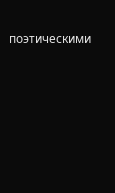поэтическими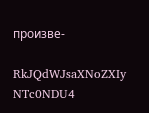произве-

RkJQdWJsaXNoZXIy NTc0NDU4